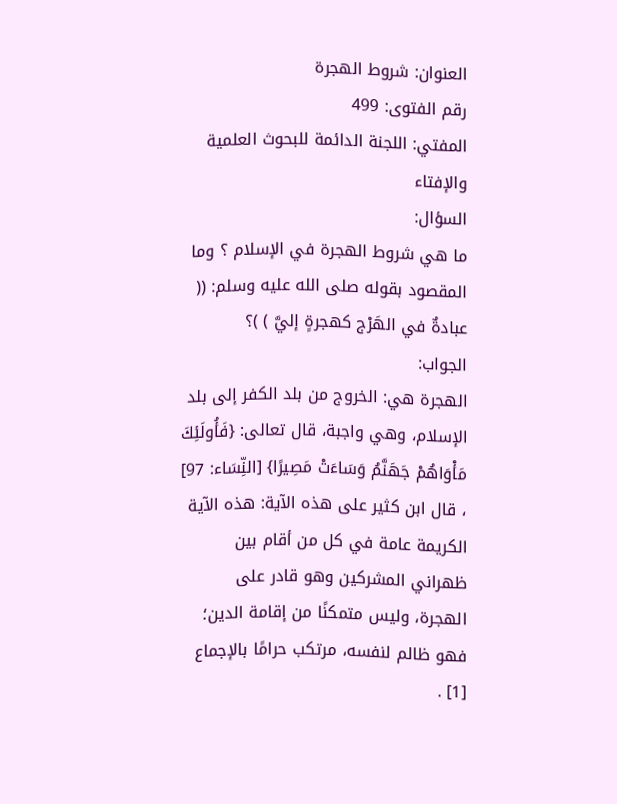العنوان: شروط الهجرة
رقم الفتوى: 499
المفتي: اللجنة الدائمة للبحوث العلمية والإفتاء
السؤال:
ما هي شروط الهجرة في الإسلام ؟ وما المقصود بقوله صلى الله عليه وسلم: (( عبادةٌ في الهَرْج كهجرةٍ إليَّ ) )؟
الجواب:
الهجرة هي: الخروج من بلد الكفر إلى بلد الإسلام، وهي واجبة، قال تعالى: {فَأُولَئِكَ مَأْوَاهُمْ جَهَنَّمُ وَسَاءَتْ مَصِيرًا} [النِّسَاء: 97] ، قال ابن كثير على هذه الآية: هذه الآية الكريمة عامة في كل من أقام بين ظهراني المشركين وهو قادر على الهجرة، وليس متمكنًا من إقامة الدين؛ فهو ظالم لنفسه، مرتكب حرامًا بالإجماع [1] .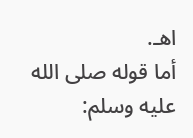اهـ.
أما قوله صلى الله عليه وسلم: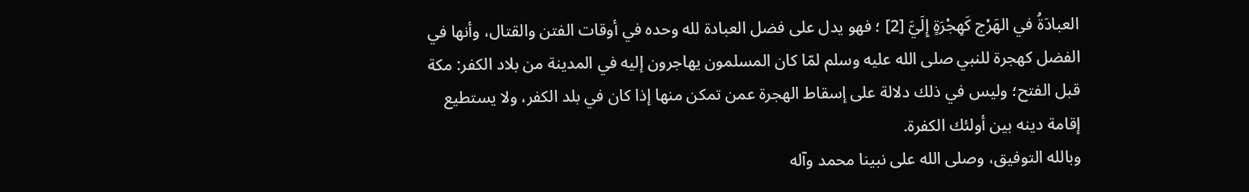العبادَةُ في الهَرْج كَهِجْرَةٍ إِلَيَّ [2] ؛ فهو يدل على فضل العبادة لله وحده في أوقات الفتن والقتال، وأنها في الفضل كهجرة للنبي صلى الله عليه وسلم لمّا كان المسلمون يهاجرون إليه في المدينة من بلاد الكفر: مكة قبل الفتح؛ وليس في ذلك دلالة على إسقاط الهجرة عمن تمكن منها إذا كان في بلد الكفر، ولا يستطيع إقامة دينه بين أولئك الكفرة.
وبالله التوفيق، وصلى الله على نبينا محمد وآله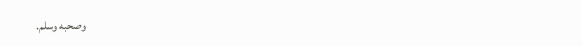وصحبه وسلم.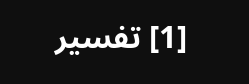[1] تفسير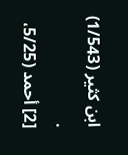ابن كثير (1/543) .
[2] أحمد (5/25،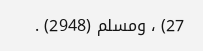27) ، ومسلم (2948) .